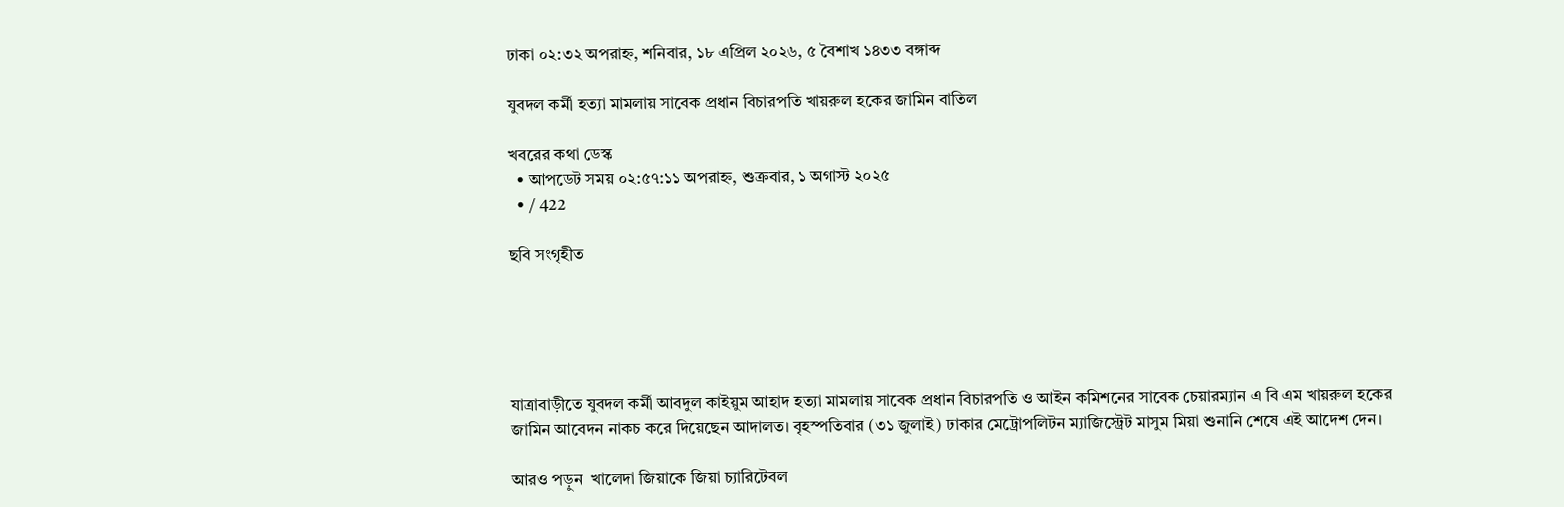ঢাকা ০২:৩২ অপরাহ্ন, শনিবার, ১৮ এপ্রিল ২০২৬, ৫ বৈশাখ ১৪৩৩ বঙ্গাব্দ

যুবদল কর্মী হত্যা মামলায় সাবেক প্রধান বিচারপতি খায়রুল হকের জামিন বাতিল

খবরের কথা ডেস্ক
  • আপডেট সময় ০২:৫৭:১১ অপরাহ্ন, শুক্রবার, ১ অগাস্ট ২০২৫
  • / 422

ছবি সংগৃহীত





যাত্রাবাড়ীতে যুবদল কর্মী আবদুল কাইয়ুম আহাদ হত্যা মামলায় সাবেক প্রধান বিচারপতি ও আইন কমিশনের সাবেক চেয়ারম্যান এ বি এম খায়রুল হকের জামিন আবেদন নাকচ করে দিয়েছেন আদালত। বৃহস্পতিবার (৩১ জুলাই) ঢাকার মেট্রোপলিটন ম্যাজিস্ট্রেট মাসুম মিয়া শুনানি শেষে এই আদেশ দেন।

আরও পড়ুন  খালেদা জিয়াকে জিয়া চ্যারিটেবল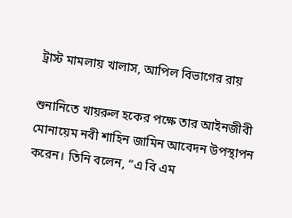ট্রাস্ট মামলায় খালাস, আপিল বিভাগের রায়

শুনানিতে খায়রুল হকের পক্ষে তার আইনজীবী মোনায়েম নবী শাহিন জামিন আবেদন উপস্থাপন করেন। তিনি বলেন, “এ বি এম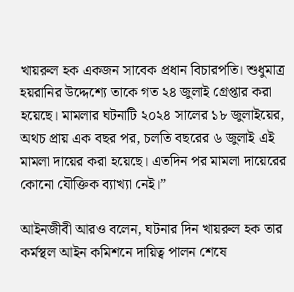খায়রুল হক একজন সাবেক প্রধান বিচারপতি। শুধুমাত্র হয়রানির উদ্দেশ্যে তাকে গত ২৪ জুলাই গ্রেপ্তার করা হয়েছে। মামলার ঘটনাটি ২০২৪ সালের ১৮ জুলাইয়ের, অথচ প্রায় এক বছর পর, চলতি বছরের ৬ জুলাই এই মামলা দায়ের করা হয়েছে। এতদিন পর মামলা দায়েরের কোনো যৌক্তিক ব্যাখ্যা নেই।”

আইনজীবী আরও বলেন, ঘটনার দিন খায়রুল হক তার কর্মস্থল আইন কমিশনে দায়িত্ব পালন শেষে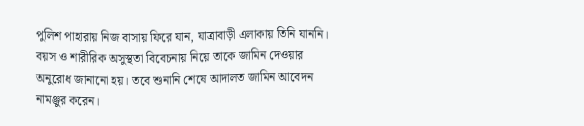পুলিশ পাহারায় নিজ বাসায় ফিরে যান, যাত্রাবাড়ী এলাকায় তিনি যাননি। বয়স ও শারীরিক অসুস্থতা বিবেচনায় নিয়ে তাকে জামিন দেওয়ার অনুরোধ জানানো হয়। তবে শুনানি শেষে আদালত জামিন আবেদন নামঞ্জুর করেন।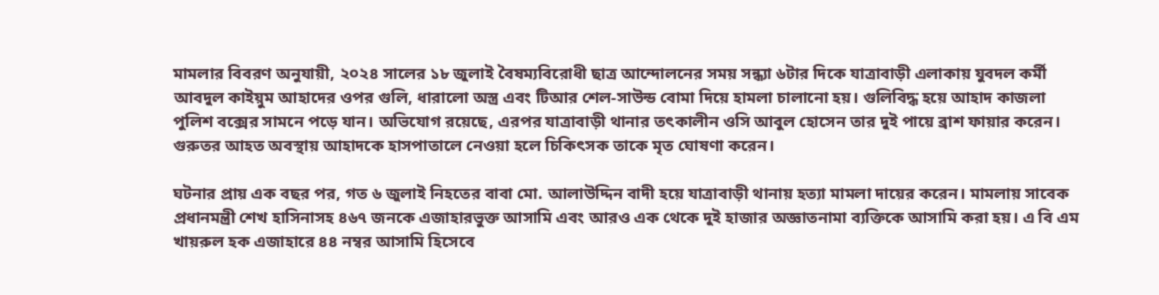মামলার বিবরণ অনুযায়ী, ২০২৪ সালের ১৮ জুলাই বৈষম্যবিরোধী ছাত্র আন্দোলনের সময় সন্ধ্যা ৬টার দিকে যাত্রাবাড়ী এলাকায় যুবদল কর্মী আবদুল কাইয়ুম আহাদের ওপর গুলি, ধারালো অস্ত্র এবং টিআর শেল-সাউন্ড বোমা দিয়ে হামলা চালানো হয়। গুলিবিদ্ধ হয়ে আহাদ কাজলা পুলিশ বক্সের সামনে পড়ে যান। অভিযোগ রয়েছে, এরপর যাত্রাবাড়ী থানার তৎকালীন ওসি আবুল হোসেন তার দুই পায়ে ব্রাশ ফায়ার করেন। গুরুতর আহত অবস্থায় আহাদকে হাসপাতালে নেওয়া হলে চিকিৎসক তাকে মৃত ঘোষণা করেন।

ঘটনার প্রায় এক বছর পর, গত ৬ জুলাই নিহতের বাবা মো. আলাউদ্দিন বাদী হয়ে যাত্রাবাড়ী থানায় হত্যা মামলা দায়ের করেন। মামলায় সাবেক প্রধানমন্ত্রী শেখ হাসিনাসহ ৪৬৭ জনকে এজাহারভুক্ত আসামি এবং আরও এক থেকে দুই হাজার অজ্ঞাতনামা ব্যক্তিকে আসামি করা হয়। এ বি এম খায়রুল হক এজাহারে ৪৪ নম্বর আসামি হিসেবে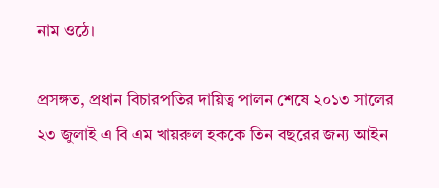নাম ওঠে।

প্রসঙ্গত, প্রধান বিচারপতির দায়িত্ব পালন শেষে ২০১৩ সালের ২৩ জুলাই এ বি এম খায়রুল হককে তিন বছরের জন্য আইন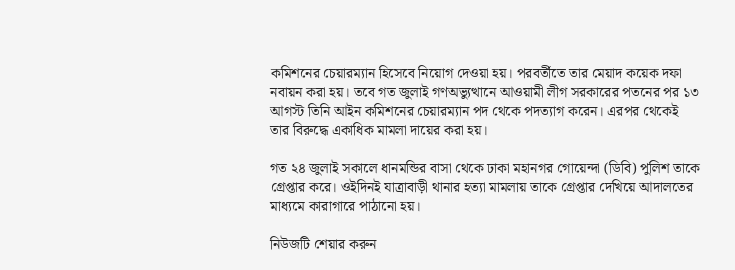কমিশনের চেয়ারম্যান হিসেবে নিয়োগ দেওয়া হয়। পরবর্তীতে তার মেয়াদ কয়েক দফা নবায়ন করা হয়। তবে গত জুলাই গণঅভ্যুত্থানে আওয়ামী লীগ সরকারের পতনের পর ১৩ আগস্ট তিনি আইন কমিশনের চেয়ারম্যান পদ থেকে পদত্যাগ করেন। এরপর থেকেই তার বিরুদ্ধে একাধিক মামলা দায়ের করা হয়।

গত ২৪ জুলাই সকালে ধানমন্ডির বাসা থেকে ঢাকা মহানগর গোয়েন্দা (ডিবি) পুলিশ তাকে গ্রেপ্তার করে। ওইদিনই যাত্রাবাড়ী থানার হত্যা মামলায় তাকে গ্রেপ্তার দেখিয়ে আদালতের মাধ্যমে কারাগারে পাঠানো হয়।

নিউজটি শেয়ার করুন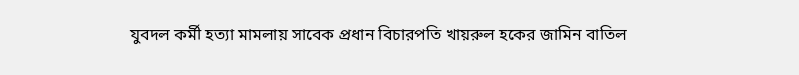যুবদল কর্মী হত্যা মামলায় সাবেক প্রধান বিচারপতি খায়রুল হকের জামিন বাতিল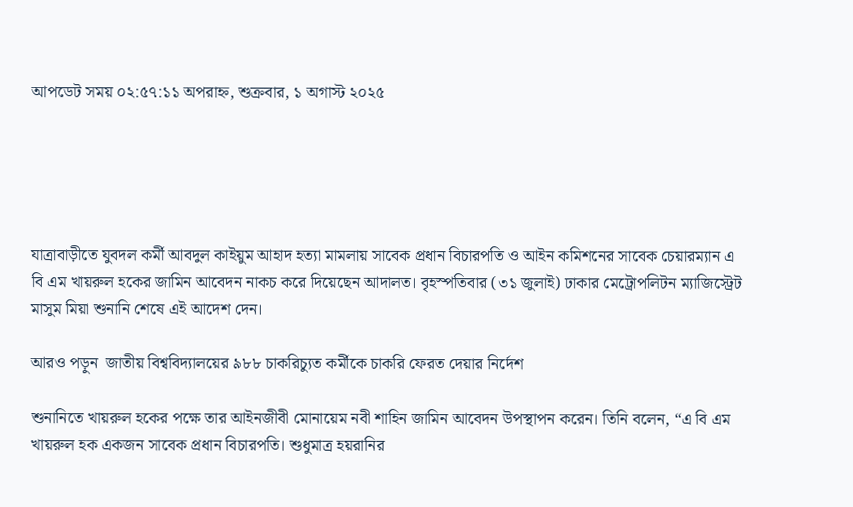আপডেট সময় ০২:৫৭:১১ অপরাহ্ন, শুক্রবার, ১ অগাস্ট ২০২৫





যাত্রাবাড়ীতে যুবদল কর্মী আবদুল কাইয়ুম আহাদ হত্যা মামলায় সাবেক প্রধান বিচারপতি ও আইন কমিশনের সাবেক চেয়ারম্যান এ বি এম খায়রুল হকের জামিন আবেদন নাকচ করে দিয়েছেন আদালত। বৃহস্পতিবার (৩১ জুলাই) ঢাকার মেট্রোপলিটন ম্যাজিস্ট্রেট মাসুম মিয়া শুনানি শেষে এই আদেশ দেন।

আরও পড়ুন  জাতীয় বিশ্ববিদ্যালয়ের ৯৮৮ চাকরিচ্যুত কর্মীকে চাকরি ফেরত দেয়ার নির্দেশ

শুনানিতে খায়রুল হকের পক্ষে তার আইনজীবী মোনায়েম নবী শাহিন জামিন আবেদন উপস্থাপন করেন। তিনি বলেন, “এ বি এম খায়রুল হক একজন সাবেক প্রধান বিচারপতি। শুধুমাত্র হয়রানির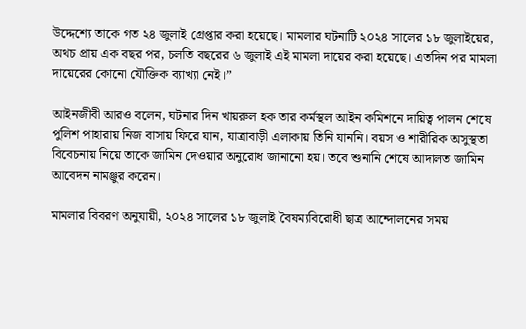উদ্দেশ্যে তাকে গত ২৪ জুলাই গ্রেপ্তার করা হয়েছে। মামলার ঘটনাটি ২০২৪ সালের ১৮ জুলাইয়ের, অথচ প্রায় এক বছর পর, চলতি বছরের ৬ জুলাই এই মামলা দায়ের করা হয়েছে। এতদিন পর মামলা দায়েরের কোনো যৌক্তিক ব্যাখ্যা নেই।”

আইনজীবী আরও বলেন, ঘটনার দিন খায়রুল হক তার কর্মস্থল আইন কমিশনে দায়িত্ব পালন শেষে পুলিশ পাহারায় নিজ বাসায় ফিরে যান, যাত্রাবাড়ী এলাকায় তিনি যাননি। বয়স ও শারীরিক অসুস্থতা বিবেচনায় নিয়ে তাকে জামিন দেওয়ার অনুরোধ জানানো হয়। তবে শুনানি শেষে আদালত জামিন আবেদন নামঞ্জুর করেন।

মামলার বিবরণ অনুযায়ী, ২০২৪ সালের ১৮ জুলাই বৈষম্যবিরোধী ছাত্র আন্দোলনের সময়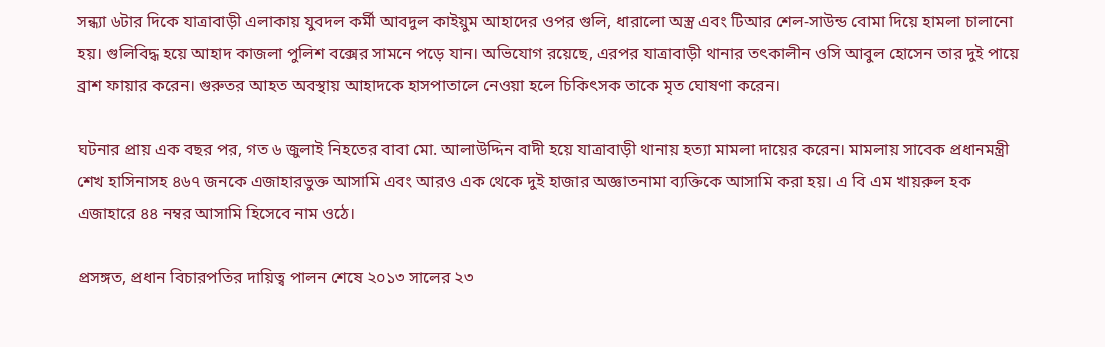সন্ধ্যা ৬টার দিকে যাত্রাবাড়ী এলাকায় যুবদল কর্মী আবদুল কাইয়ুম আহাদের ওপর গুলি, ধারালো অস্ত্র এবং টিআর শেল-সাউন্ড বোমা দিয়ে হামলা চালানো হয়। গুলিবিদ্ধ হয়ে আহাদ কাজলা পুলিশ বক্সের সামনে পড়ে যান। অভিযোগ রয়েছে, এরপর যাত্রাবাড়ী থানার তৎকালীন ওসি আবুল হোসেন তার দুই পায়ে ব্রাশ ফায়ার করেন। গুরুতর আহত অবস্থায় আহাদকে হাসপাতালে নেওয়া হলে চিকিৎসক তাকে মৃত ঘোষণা করেন।

ঘটনার প্রায় এক বছর পর, গত ৬ জুলাই নিহতের বাবা মো. আলাউদ্দিন বাদী হয়ে যাত্রাবাড়ী থানায় হত্যা মামলা দায়ের করেন। মামলায় সাবেক প্রধানমন্ত্রী শেখ হাসিনাসহ ৪৬৭ জনকে এজাহারভুক্ত আসামি এবং আরও এক থেকে দুই হাজার অজ্ঞাতনামা ব্যক্তিকে আসামি করা হয়। এ বি এম খায়রুল হক এজাহারে ৪৪ নম্বর আসামি হিসেবে নাম ওঠে।

প্রসঙ্গত, প্রধান বিচারপতির দায়িত্ব পালন শেষে ২০১৩ সালের ২৩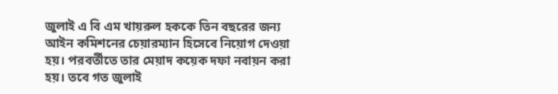জুলাই এ বি এম খায়রুল হককে তিন বছরের জন্য আইন কমিশনের চেয়ারম্যান হিসেবে নিয়োগ দেওয়া হয়। পরবর্তীতে তার মেয়াদ কয়েক দফা নবায়ন করা হয়। তবে গত জুলাই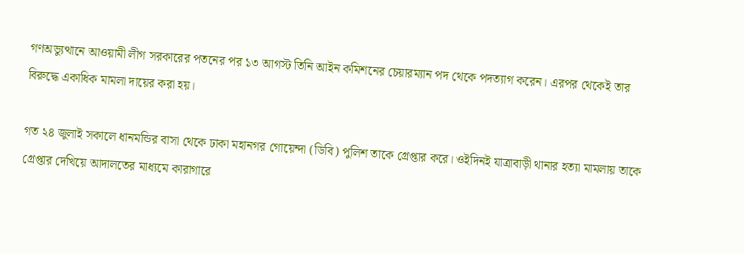গণঅভ্যুত্থানে আওয়ামী লীগ সরকারের পতনের পর ১৩ আগস্ট তিনি আইন কমিশনের চেয়ারম্যান পদ থেকে পদত্যাগ করেন। এরপর থেকেই তার বিরুদ্ধে একাধিক মামলা দায়ের করা হয়।

গত ২৪ জুলাই সকালে ধানমন্ডির বাসা থেকে ঢাকা মহানগর গোয়েন্দা (ডিবি) পুলিশ তাকে গ্রেপ্তার করে। ওইদিনই যাত্রাবাড়ী থানার হত্যা মামলায় তাকে গ্রেপ্তার দেখিয়ে আদালতের মাধ্যমে কারাগারে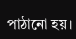পাঠানো হয়।